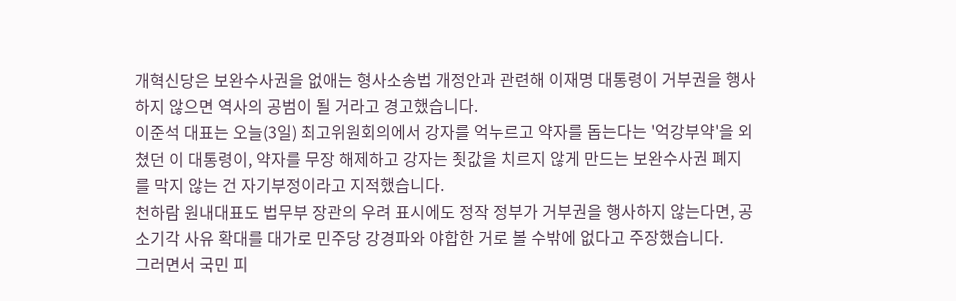개혁신당은 보완수사권을 없애는 형사소송법 개정안과 관련해 이재명 대통령이 거부권을 행사하지 않으면 역사의 공범이 될 거라고 경고했습니다.
이준석 대표는 오늘(3일) 최고위원회의에서 강자를 억누르고 약자를 돕는다는 '억강부약'을 외쳤던 이 대통령이, 약자를 무장 해제하고 강자는 죗값을 치르지 않게 만드는 보완수사권 폐지를 막지 않는 건 자기부정이라고 지적했습니다.
천하람 원내대표도 법무부 장관의 우려 표시에도 정작 정부가 거부권을 행사하지 않는다면, 공소기각 사유 확대를 대가로 민주당 강경파와 야합한 거로 볼 수밖에 없다고 주장했습니다.
그러면서 국민 피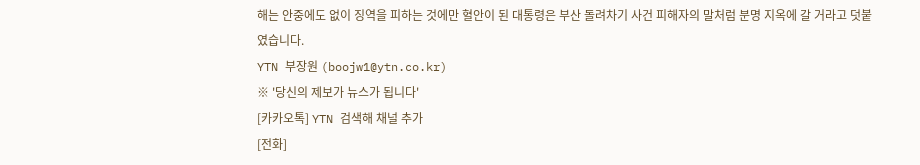해는 안중에도 없이 징역을 피하는 것에만 혈안이 된 대통령은 부산 돌려차기 사건 피해자의 말처럼 분명 지옥에 갈 거라고 덧붙였습니다.
YTN 부장원 (boojw1@ytn.co.kr)
※ '당신의 제보가 뉴스가 됩니다'
[카카오톡] YTN 검색해 채널 추가
[전화]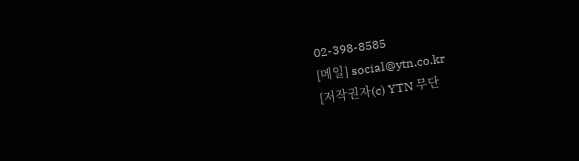02-398-8585
[메일] social@ytn.co.kr
[저작권자(c) YTN 무단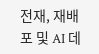전재, 재배포 및 AI 데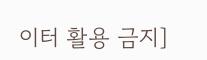이터 활용 금지]